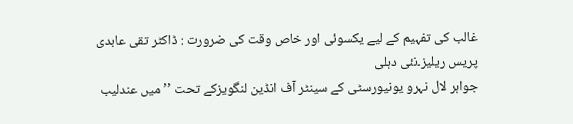غالب کی تفہیم کے لیے یکسوئی اور خاص وقت کی ضرورت : ڈاکٹر تقی عابدی
پریس ریلیز۔نئی دہلی
جواہر لال نہرو یونیورسٹی کے سینٹر آف انڈین لنگویزکے تحت ’’میں عندلیب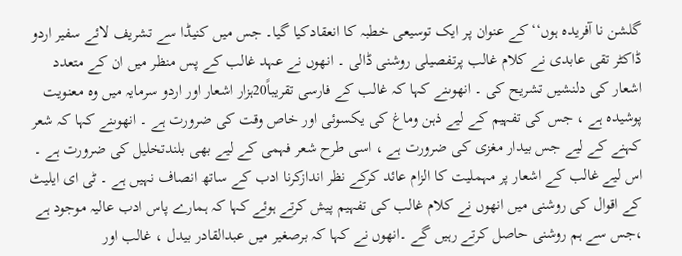گلشن نا آفریدہ ہوں‘‘کے عنوان پر ایک توسیعی خطبہ کا انعقادکیا گیا۔ جس میں کنیڈا سے تشریف لائے سفیر اردو ڈاکٹر تقی عابدی نے کلام غالب پرتفصیلی روشنی ڈالی ۔ انھوں نے عہد غالب کے پس منظر میں ان کے متعدد اشعار کی دلنشیں تشریح کی ۔ انھوںنے کہا کہ غالب کے فارسی تقریباً20ہزار اشعار اور اردو سرمایہ میں وہ معنویت پوشیدہ ہے ، جس کی تفہیم کے لیے ذہن وماغ کی یکسوئی اور خاص وقت کی ضرورت ہے ۔ انھوںنے کہا کہ شعر کہنے کے لیے جس بیدار مغزی کی ضرورت ہے ، اسی طرح شعر فہمی کے لیے بھی بلندتخلیل کی ضرورت ہے ۔ اس لیے غالب کے اشعار پر مہملیت کا الزام عائد کرکے نظر اندازکرنا ادب کے ساتھ انصاف نہیں ہے ۔ ٹی ای ایلیٹ کے اقوال کی روشنی میں انھوں نے کلام غالب کی تفہیم پیش کرتے ہوئے کہا کہ ہمارے پاس ادب عالیہ موجود ہے ،جس سے ہم روشنی حاصل کرتے رہیں گے ۔انھوں نے کہا کہ برصغیر میں عبدالقادر بیدل ، غالب اور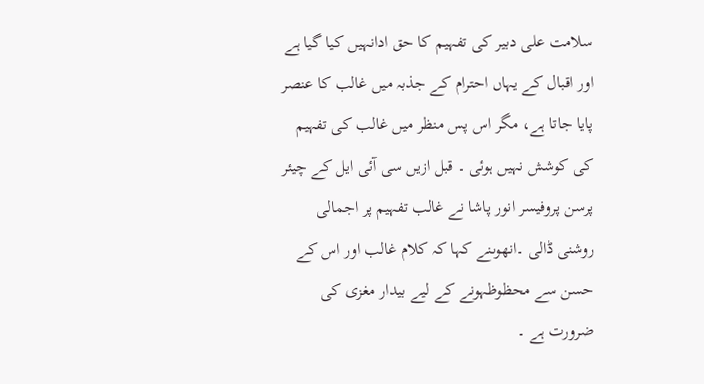سلامت علی دبیر کی تفہیم کا حق ادانہیں کیا گیا ہے اور اقبال کے یہاں احترام کے جذبہ میں غالب کا عنصر پایا جاتا ہے، مگر اس پس منظر میں غالب کی تفہیم کی کوشش نہیں ہوئی ۔ قبل ازیں سی آئی ایل کے چیئر پرسن پروفیسر انور پاشا نے غالب تفہیم پر اجمالی روشنی ڈالی ۔انھوںنے کہا کہ کلام غالب اور اس کے حسن سے محظوظہونے کے لیے بیدار مغزی کی ضرورت ہے ۔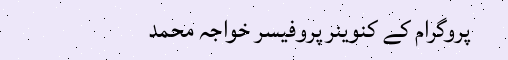پروگرام کے کنوینر پروفیسر خواجہ محمد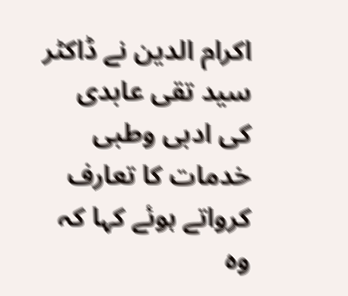اکرام الدین نے ڈاکٹر سید تقی عابدی کی ادبی وطبی خدمات کا تعارف کرواتے ہوئے کہا کہ وہ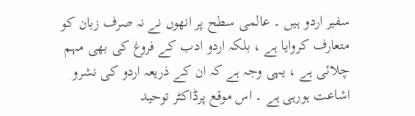سفیر اردو ہیں ۔ عالمی سطح پر انھوں نے نہ صرف زبان کو متعارف کروایا ہے ، بلکہ اردو ادب کے فروغ کی بھی مہم چلائی ہے ، یہی وجہ ہے کہ ان کے ذریعہ اردو کی نشرو اشاعت ہورہی ہے ۔ اس موقع پرڈاکٹر توحید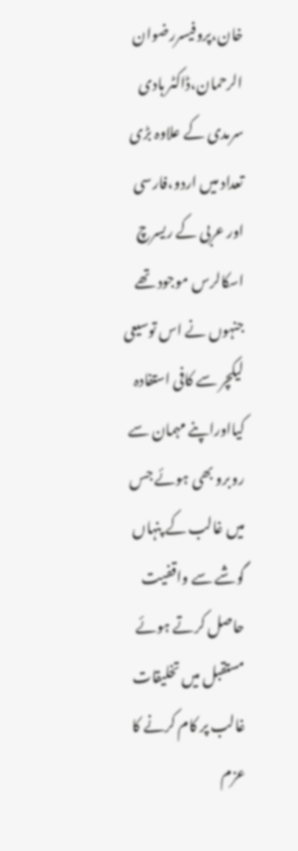خان،پروفیسررضوان الرحمان،ڈاکٹر ہادی سرمدی کے علاوہ بڑی تعداد میں اردو،فارسی اور عربی کے ریسرچ اسکالرس موجود تھے جنہوں نے اس توسیعی لیکچر سے کافی استفادہ کیااوراپنے مہمان سے روبرو بھی ہوئے جس میں غالب کے پنہاں گوشے سے واقفیت حاصل کرتے ہوئے مستقبل میں تخلیقات غالب پر کام کرنے کا عزم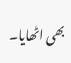بھی اٹھایا۔